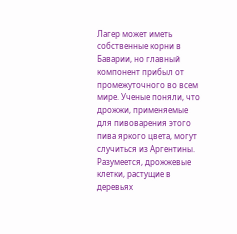Лагер может иметь собственные корни в Баварии, но главный компонент прибыл от промежуточного во всем мире. Ученые поняли, что дрожжи, применяемые для пивоварения этого пива яркого цвета, могут случиться из Аргентины. Разумеется, дрожжевые клетки, растущие в деревьях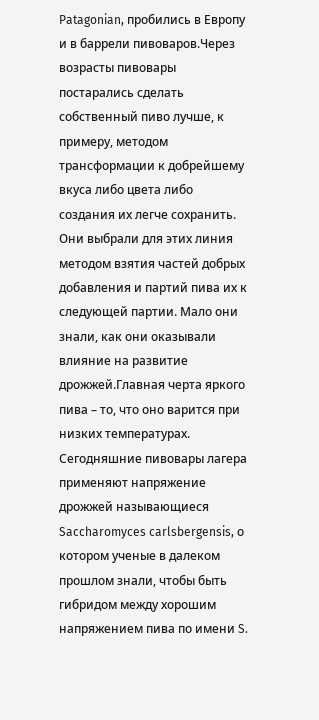Patagonian, пробились в Европу и в баррели пивоваров.Через возрасты пивовары постарались сделать собственный пиво лучше, к примеру, методом трансформации к добрейшему вкуса либо цвета либо создания их легче сохранить.
Они выбрали для этих линия методом взятия частей добрых добавления и партий пива их к следующей партии. Мало они знали, как они оказывали влияние на развитие дрожжей.Главная черта яркого пива – то, что оно варится при низких температурах.
Сегодняшние пивовары лагера применяют напряжение дрожжей называющиеся Saccharomyces carlsbergensis, о котором ученые в далеком прошлом знали, чтобы быть гибридом между хорошим напряжением пива по имени S.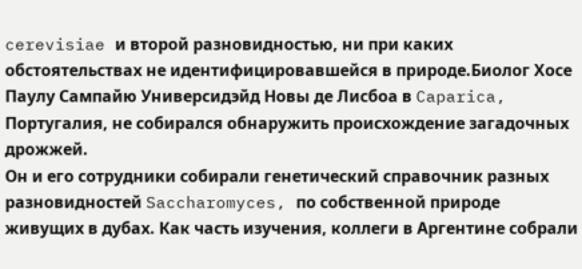cerevisiae и второй разновидностью, ни при каких обстоятельствах не идентифицировавшейся в природе.Биолог Хосе Паулу Сампайю Универсидэйд Новы де Лисбоа в Caparica, Португалия, не собирался обнаружить происхождение загадочных дрожжей.
Он и его сотрудники собирали генетический справочник разных разновидностей Saccharomyces, по собственной природе живущих в дубах. Как часть изучения, коллеги в Аргентине собрали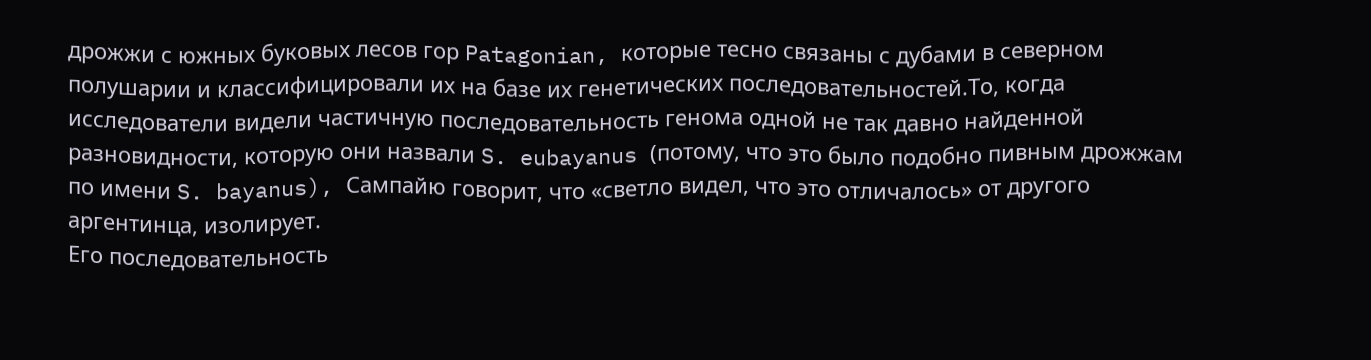дрожжи с южных буковых лесов гор Patagonian, которые тесно связаны с дубами в северном полушарии и классифицировали их на базе их генетических последовательностей.То, когда исследователи видели частичную последовательность генома одной не так давно найденной разновидности, которую они назвали S. eubayanus (потому, что это было подобно пивным дрожжам по имени S. bayanus), Сампайю говорит, что «светло видел, что это отличалось» от другого аргентинца, изолирует.
Его последовательность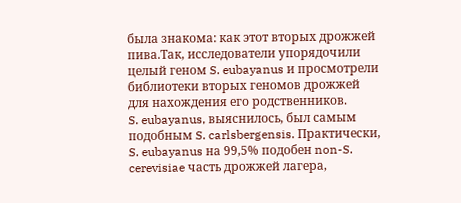была знакома: как этот вторых дрожжей пива.Так, исследователи упорядочили целый геном S. eubayanus и просмотрели библиотеки вторых геномов дрожжей для нахождения его родственников.
S. eubayanus, выяснилось, был самым подобным S. carlsbergensis. Практически, S. eubayanus на 99,5% подобен non-S. cerevisiae часть дрожжей лагера,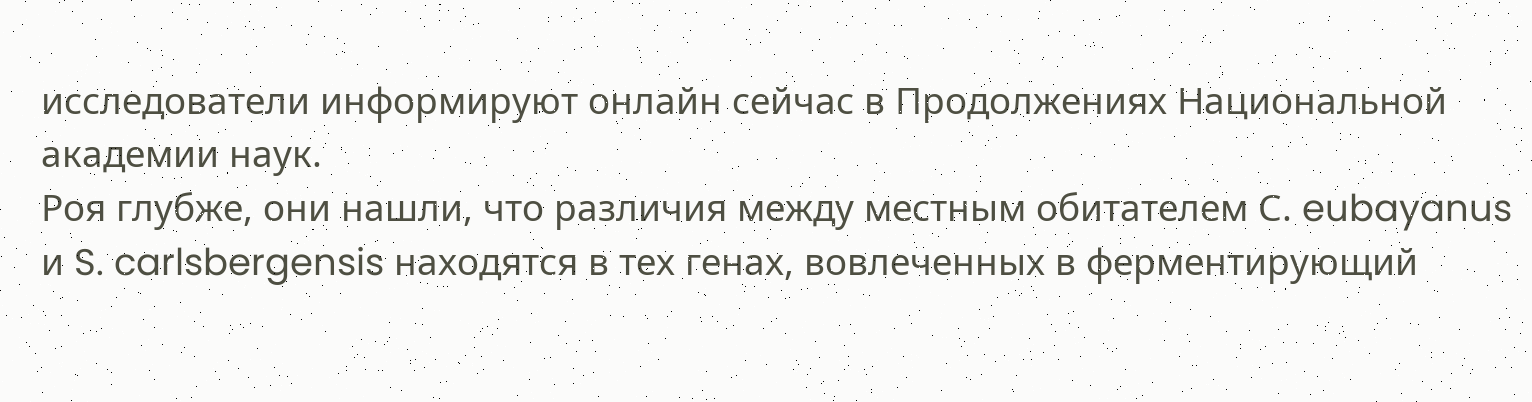исследователи информируют онлайн сейчас в Продолжениях Национальной академии наук.
Роя глубже, они нашли, что различия между местным обитателем С. eubayanus и S. carlsbergensis находятся в тех генах, вовлеченных в ферментирующий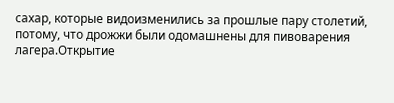сахар, которые видоизменились за прошлые пару столетий, потому, что дрожжи были одомашнены для пивоварения лагера.Открытие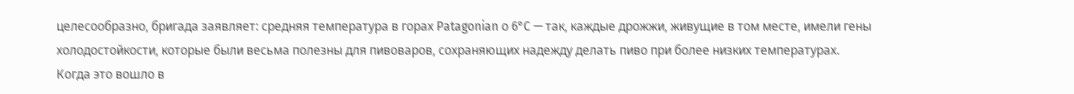целесообразно, бригада заявляет: средняя температура в горах Patagonian о 6°C — так, каждые дрожжи, живущие в том месте, имели гены холодостойкости, которые были весьма полезны для пивоваров, сохраняющих надежду делать пиво при более низких температурах.
Когда это вошло в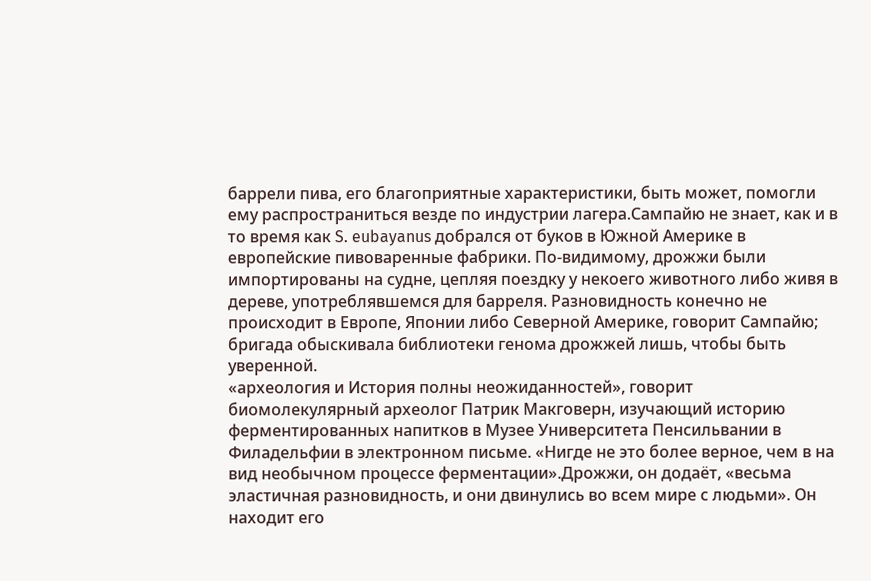баррели пива, его благоприятные характеристики, быть может, помогли ему распространиться везде по индустрии лагера.Сампайю не знает, как и в то время как S. eubayanus добрался от буков в Южной Америке в европейские пивоваренные фабрики. По-видимому, дрожжи были импортированы на судне, цепляя поездку у некоего животного либо живя в дереве, употреблявшемся для барреля. Разновидность конечно не происходит в Европе, Японии либо Северной Америке, говорит Сампайю; бригада обыскивала библиотеки генома дрожжей лишь, чтобы быть уверенной.
«археология и История полны неожиданностей», говорит биомолекулярный археолог Патрик Макговерн, изучающий историю ферментированных напитков в Музее Университета Пенсильвании в Филадельфии в электронном письме. «Нигде не это более верное, чем в на вид необычном процессе ферментации».Дрожжи, он додаёт, «весьма эластичная разновидность, и они двинулись во всем мире с людьми». Он находит его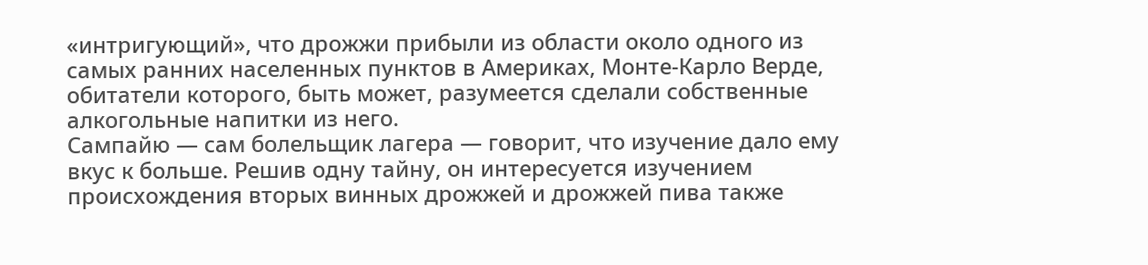«интригующий», что дрожжи прибыли из области около одного из самых ранних населенных пунктов в Америках, Монте-Карло Верде, обитатели которого, быть может, разумеется сделали собственные алкогольные напитки из него.
Сампайю — сам болельщик лагера — говорит, что изучение дало ему вкус к больше. Решив одну тайну, он интересуется изучением происхождения вторых винных дрожжей и дрожжей пива также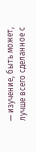— изучение, быть может, лучше всего сделанное с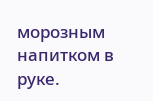морозным напитком в руке.